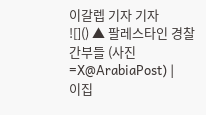이갈렙 기자 기자
![]() ▲ 팔레스타인 경찰 간부들 (사진=X@ArabiaPost) |
이집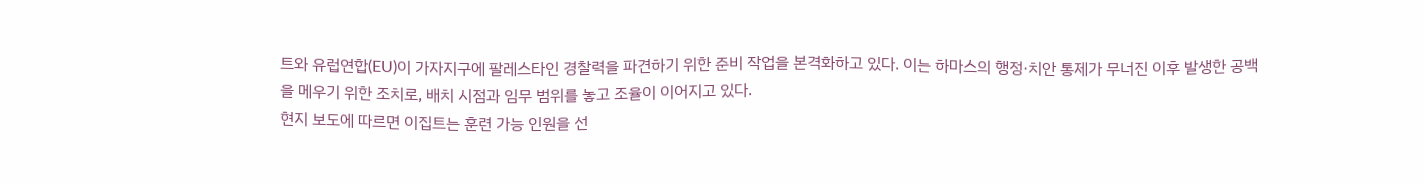트와 유럽연합(EU)이 가자지구에 팔레스타인 경찰력을 파견하기 위한 준비 작업을 본격화하고 있다. 이는 하마스의 행정·치안 통제가 무너진 이후 발생한 공백을 메우기 위한 조치로, 배치 시점과 임무 범위를 놓고 조율이 이어지고 있다.
현지 보도에 따르면 이집트는 훈련 가능 인원을 선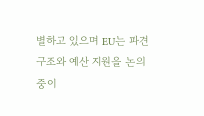별하고 있으며 EU는 파견 구조와 예산 지원을 논의 중이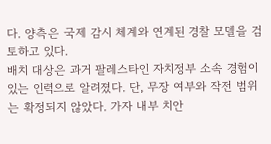다. 양측은 국제 감시 체계와 연계된 경찰 모델을 검토하고 있다.
배치 대상은 과거 팔레스타인 자치정부 소속 경험이 있는 인력으로 알려졌다. 단, 무장 여부와 작전 범위는 확정되지 않았다. 가자 내부 치안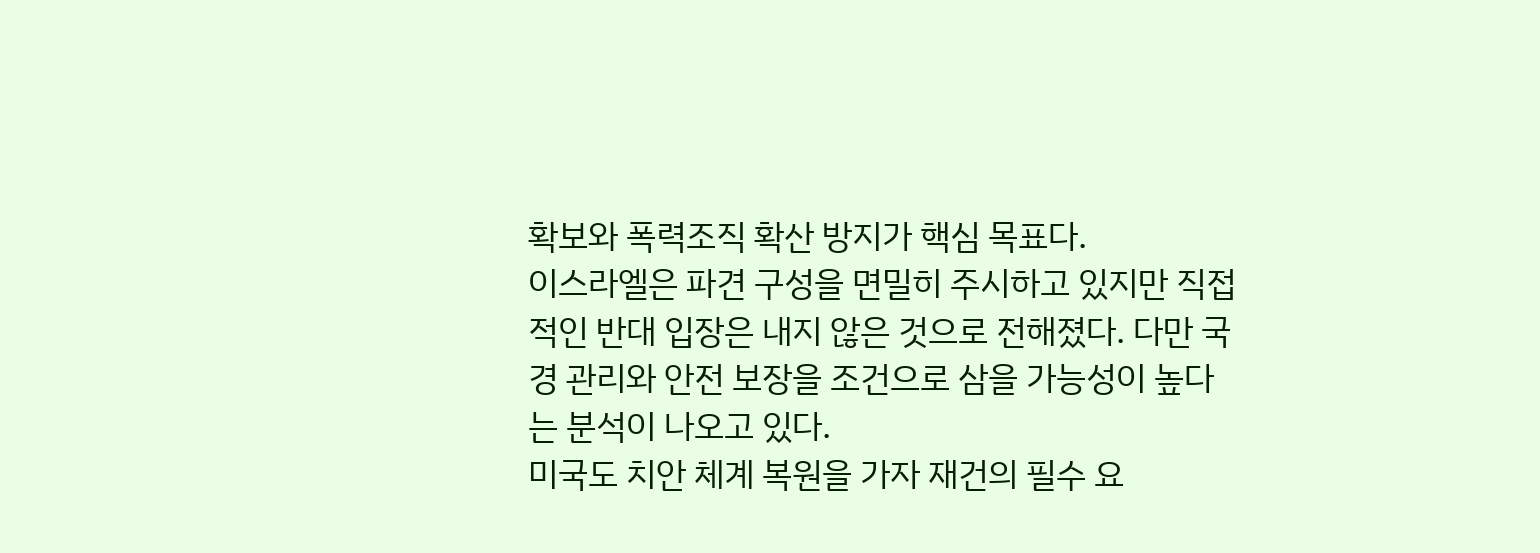확보와 폭력조직 확산 방지가 핵심 목표다.
이스라엘은 파견 구성을 면밀히 주시하고 있지만 직접적인 반대 입장은 내지 않은 것으로 전해졌다. 다만 국경 관리와 안전 보장을 조건으로 삼을 가능성이 높다는 분석이 나오고 있다.
미국도 치안 체계 복원을 가자 재건의 필수 요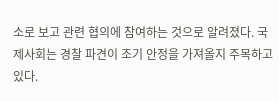소로 보고 관련 협의에 참여하는 것으로 알려졌다. 국제사회는 경찰 파견이 조기 안정을 가져올지 주목하고 있다.